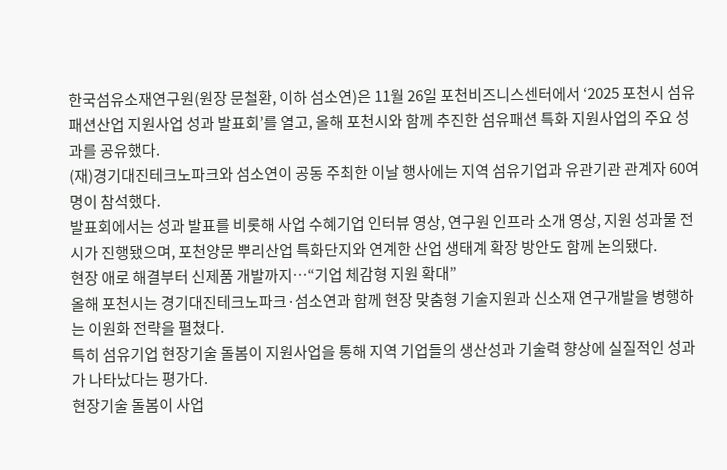한국섬유소재연구원(원장 문철환, 이하 섬소연)은 11월 26일 포천비즈니스센터에서 ‘2025 포천시 섬유패션산업 지원사업 성과 발표회’를 열고, 올해 포천시와 함께 추진한 섬유패션 특화 지원사업의 주요 성과를 공유했다.
(재)경기대진테크노파크와 섬소연이 공동 주최한 이날 행사에는 지역 섬유기업과 유관기관 관계자 60여 명이 참석했다.
발표회에서는 성과 발표를 비롯해 사업 수혜기업 인터뷰 영상, 연구원 인프라 소개 영상, 지원 성과물 전시가 진행됐으며, 포천양문 뿌리산업 특화단지와 연계한 산업 생태계 확장 방안도 함께 논의됐다.
현장 애로 해결부터 신제품 개발까지…“기업 체감형 지원 확대”
올해 포천시는 경기대진테크노파크·섬소연과 함께 현장 맞춤형 기술지원과 신소재 연구개발을 병행하는 이원화 전략을 펼쳤다.
특히 섬유기업 현장기술 돌봄이 지원사업을 통해 지역 기업들의 생산성과 기술력 향상에 실질적인 성과가 나타났다는 평가다.
현장기술 돌봄이 사업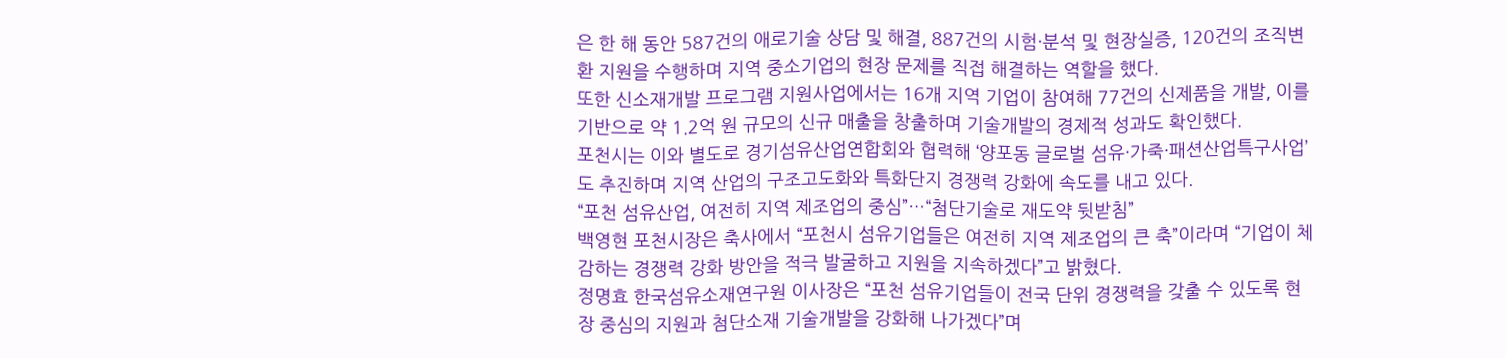은 한 해 동안 587건의 애로기술 상담 및 해결, 887건의 시험·분석 및 현장실증, 120건의 조직변환 지원을 수행하며 지역 중소기업의 현장 문제를 직접 해결하는 역할을 했다.
또한 신소재개발 프로그램 지원사업에서는 16개 지역 기업이 참여해 77건의 신제품을 개발, 이를 기반으로 약 1.2억 원 규모의 신규 매출을 창출하며 기술개발의 경제적 성과도 확인했다.
포천시는 이와 별도로 경기섬유산업연합회와 협력해 ‘양포동 글로벌 섬유·가죽·패션산업특구사업’도 추진하며 지역 산업의 구조고도화와 특화단지 경쟁력 강화에 속도를 내고 있다.
“포천 섬유산업, 여전히 지역 제조업의 중심”…“첨단기술로 재도약 뒷받침”
백영현 포천시장은 축사에서 “포천시 섬유기업들은 여전히 지역 제조업의 큰 축”이라며 “기업이 체감하는 경쟁력 강화 방안을 적극 발굴하고 지원을 지속하겠다”고 밝혔다.
정명효 한국섬유소재연구원 이사장은 “포천 섬유기업들이 전국 단위 경쟁력을 갖출 수 있도록 현장 중심의 지원과 첨단소재 기술개발을 강화해 나가겠다”며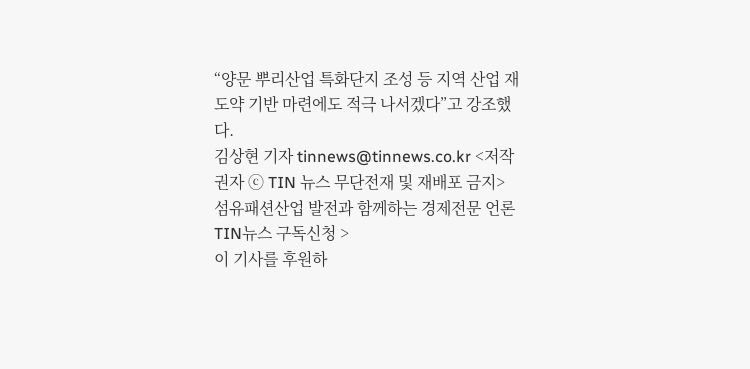“양문 뿌리산업 특화단지 조성 등 지역 산업 재도약 기반 마련에도 적극 나서겠다”고 강조했다.
김상현 기자 tinnews@tinnews.co.kr <저작권자 ⓒ TIN 뉴스 무단전재 및 재배포 금지>
섬유패션산업 발전과 함께하는 경제전문 언론 TIN뉴스 구독신청 >
이 기사를 후원하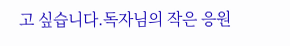고 싶습니다.독자님의 작은 응원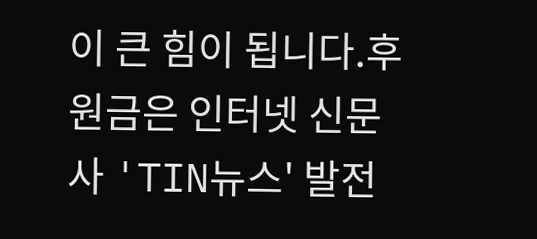이 큰 힘이 됩니다.후원금은 인터넷 신문사 'TIN뉴스' 발전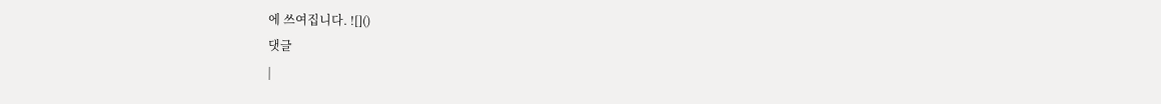에 쓰여집니다. ![]()
댓글
|